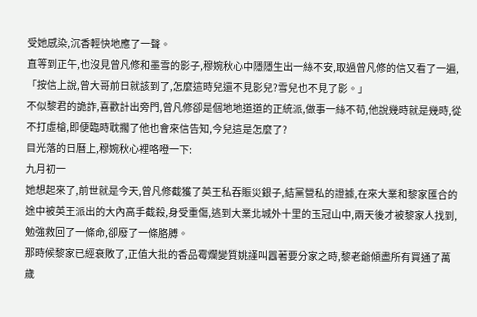受她感染,沉香輕快地應了一聲。
直等到正午,也沒見曾凡修和墨雪的影子,穆婉秋心中隱隱生出一絲不安,取過曾凡修的信又看了一遍,「按信上說,曾大哥前日就該到了,怎麼這時兒還不見影兒?雪兒也不見了影。」
不似黎君的詭詐,喜歡計出旁門,曾凡修卻是個地地道道的正統派,做事一絲不苟,他說幾時就是幾時,從不打虛槍,即便臨時耽擱了他也會來信告知,今兒這是怎麼了?
目光落的日曆上,穆婉秋心裡咯噔一下:
九月初一
她想起來了,前世就是今天,曾凡修截獲了英王私吞賑災銀子,結黨營私的證據,在來大業和黎家匯合的途中被英王派出的大內高手截殺,身受重傷,逃到大業北城外十里的玉冠山中,兩天後才被黎家人找到,勉強救回了一條命,卻廢了一條胳膊。
那時候黎家已經衰敗了,正值大批的香品霉爛變質姚謹叫囂著要分家之時,黎老爺傾盡所有買通了萬歲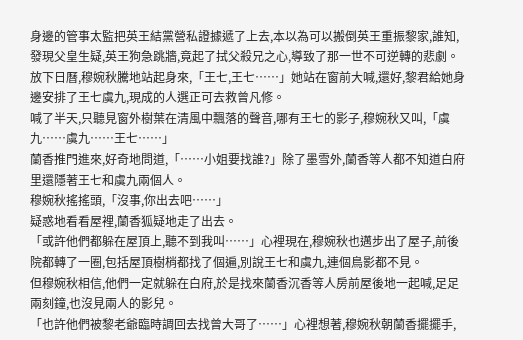身邊的管事太監把英王結黨營私證據遞了上去,本以為可以搬倒英王重振黎家,誰知,發現父皇生疑,英王狗急跳牆,竟起了拭父殺兄之心,導致了那一世不可逆轉的悲劇。
放下日曆,穆婉秋騰地站起身來,「王七,王七……」她站在窗前大喊,還好,黎君給她身邊安排了王七虞九,現成的人選正可去救曾凡修。
喊了半天,只聽見窗外樹葉在清風中飄落的聲音,哪有王七的影子,穆婉秋又叫,「虞九……虞九……王七……」
蘭香推門進來,好奇地問道,「……小姐要找誰?」除了墨雪外,蘭香等人都不知道白府里還隱著王七和虞九兩個人。
穆婉秋搖搖頭,「沒事,你出去吧……」
疑惑地看看屋裡,蘭香狐疑地走了出去。
「或許他們都躲在屋頂上,聽不到我叫……」心裡現在,穆婉秋也邁步出了屋子,前後院都轉了一圈,包括屋頂樹梢都找了個遍,別說王七和虞九,連個鳥影都不見。
但穆婉秋相信,他們一定就躲在白府,於是找來蘭香沉香等人房前屋後地一起喊,足足兩刻鐘,也沒見兩人的影兒。
「也許他們被黎老爺臨時調回去找曾大哥了……」心裡想著,穆婉秋朝蘭香擺擺手,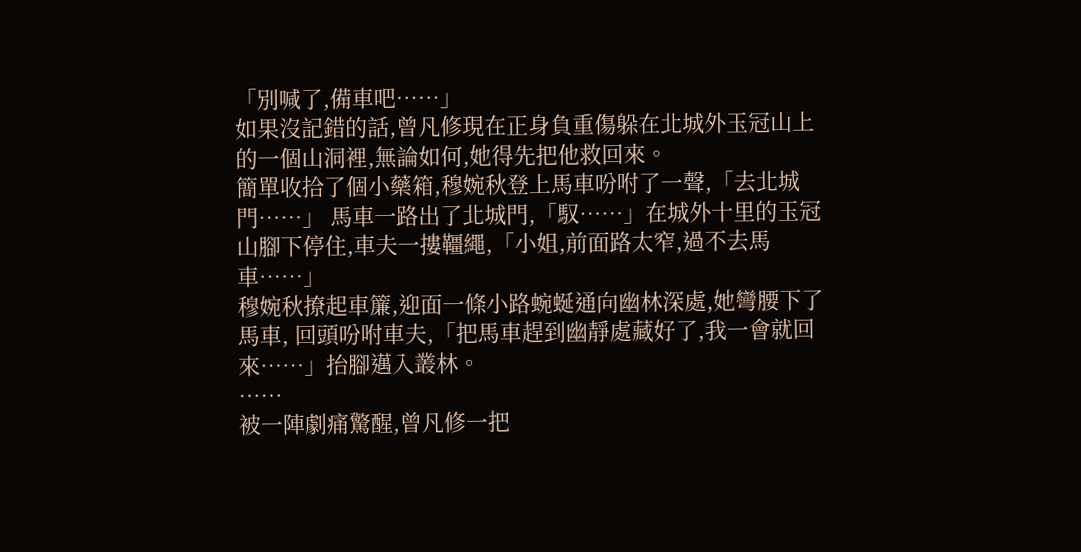「別喊了,備車吧……」
如果沒記錯的話,曾凡修現在正身負重傷躲在北城外玉冠山上的一個山洞裡,無論如何,她得先把他救回來。
簡單收拾了個小藥箱,穆婉秋登上馬車吩咐了一聲,「去北城門……」 馬車一路出了北城門,「馭……」在城外十里的玉冠山腳下停住,車夫一摟韁繩,「小姐,前面路太窄,過不去馬車……」
穆婉秋撩起車簾,迎面一條小路蜿蜒通向幽林深處,她彎腰下了馬車, 回頭吩咐車夫,「把馬車趕到幽靜處藏好了,我一會就回來……」抬腳邁入叢林。
……
被一陣劇痛驚醒,曾凡修一把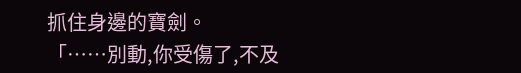抓住身邊的寶劍。
「……別動,你受傷了,不及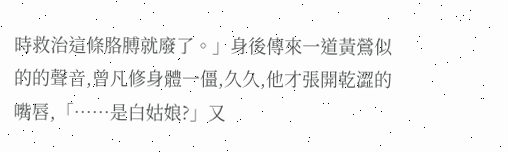時救治這條胳膊就廢了。」身後傳來一道黃鶯似的的聲音,曾凡修身體一僵,久久,他才張開乾澀的嘴唇,「……是白姑娘?」又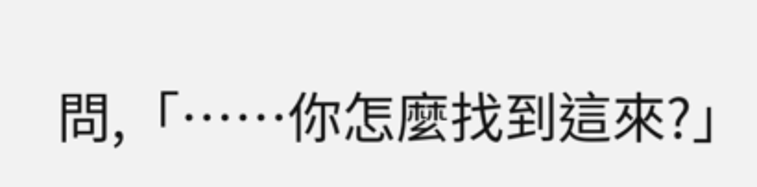問,「……你怎麼找到這來?」